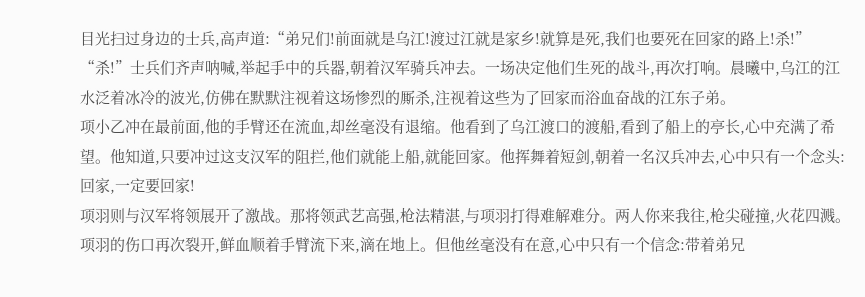目光扫过身边的士兵,高声道:“弟兄们!前面就是乌江!渡过江就是家乡!就算是死,我们也要死在回家的路上!杀!”
“杀!”士兵们齐声呐喊,举起手中的兵器,朝着汉军骑兵冲去。一场决定他们生死的战斗,再次打响。晨曦中,乌江的江水泛着冰冷的波光,仿佛在默默注视着这场惨烈的厮杀,注视着这些为了回家而浴血奋战的江东子弟。
项小乙冲在最前面,他的手臂还在流血,却丝毫没有退缩。他看到了乌江渡口的渡船,看到了船上的亭长,心中充满了希望。他知道,只要冲过这支汉军的阻拦,他们就能上船,就能回家。他挥舞着短剑,朝着一名汉兵冲去,心中只有一个念头:回家,一定要回家!
项羽则与汉军将领展开了激战。那将领武艺高强,枪法精湛,与项羽打得难解难分。两人你来我往,枪尖碰撞,火花四溅。项羽的伤口再次裂开,鲜血顺着手臂流下来,滴在地上。但他丝毫没有在意,心中只有一个信念:带着弟兄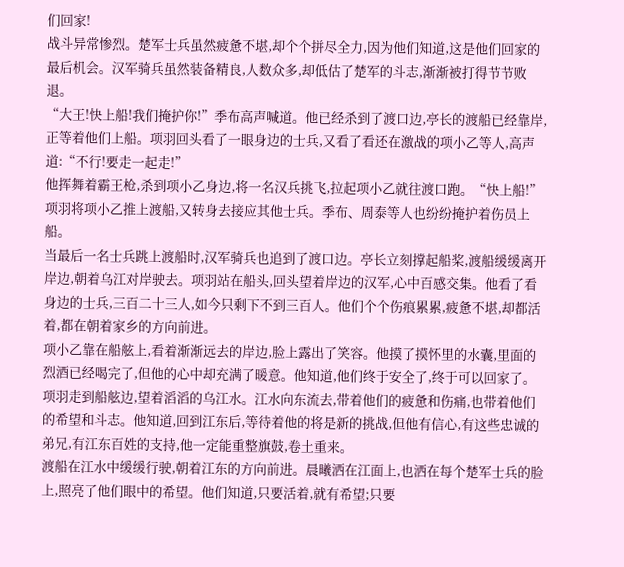们回家!
战斗异常惨烈。楚军士兵虽然疲惫不堪,却个个拼尽全力,因为他们知道,这是他们回家的最后机会。汉军骑兵虽然装备精良,人数众多,却低估了楚军的斗志,渐渐被打得节节败退。
“大王!快上船!我们掩护你!”季布高声喊道。他已经杀到了渡口边,亭长的渡船已经靠岸,正等着他们上船。项羽回头看了一眼身边的士兵,又看了看还在激战的项小乙等人,高声道:“不行!要走一起走!”
他挥舞着霸王枪,杀到项小乙身边,将一名汉兵挑飞,拉起项小乙就往渡口跑。“快上船!”项羽将项小乙推上渡船,又转身去接应其他士兵。季布、周泰等人也纷纷掩护着伤员上船。
当最后一名士兵跳上渡船时,汉军骑兵也追到了渡口边。亭长立刻撑起船桨,渡船缓缓离开岸边,朝着乌江对岸驶去。项羽站在船头,回头望着岸边的汉军,心中百感交集。他看了看身边的士兵,三百二十三人,如今只剩下不到三百人。他们个个伤痕累累,疲惫不堪,却都活着,都在朝着家乡的方向前进。
项小乙靠在船舷上,看着渐渐远去的岸边,脸上露出了笑容。他摸了摸怀里的水囊,里面的烈酒已经喝完了,但他的心中却充满了暖意。他知道,他们终于安全了,终于可以回家了。
项羽走到船舷边,望着滔滔的乌江水。江水向东流去,带着他们的疲惫和伤痛,也带着他们的希望和斗志。他知道,回到江东后,等待着他的将是新的挑战,但他有信心,有这些忠诚的弟兄,有江东百姓的支持,他一定能重整旗鼓,卷土重来。
渡船在江水中缓缓行驶,朝着江东的方向前进。晨曦洒在江面上,也洒在每个楚军士兵的脸上,照亮了他们眼中的希望。他们知道,只要活着,就有希望;只要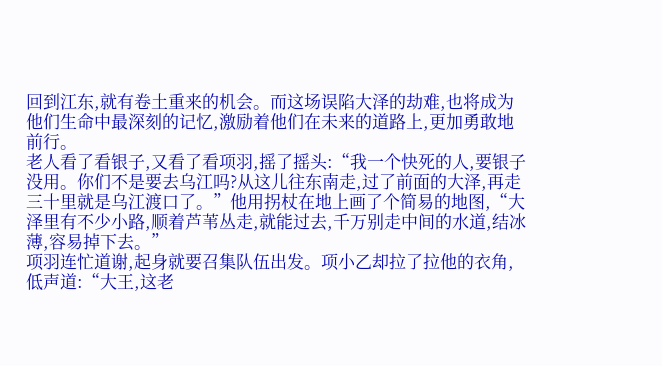回到江东,就有卷土重来的机会。而这场误陷大泽的劫难,也将成为他们生命中最深刻的记忆,激励着他们在未来的道路上,更加勇敢地前行。
老人看了看银子,又看了看项羽,摇了摇头:“我一个快死的人,要银子没用。你们不是要去乌江吗?从这儿往东南走,过了前面的大泽,再走三十里就是乌江渡口了。”他用拐杖在地上画了个简易的地图,“大泽里有不少小路,顺着芦苇丛走,就能过去,千万别走中间的水道,结冰薄,容易掉下去。”
项羽连忙道谢,起身就要召集队伍出发。项小乙却拉了拉他的衣角,低声道:“大王,这老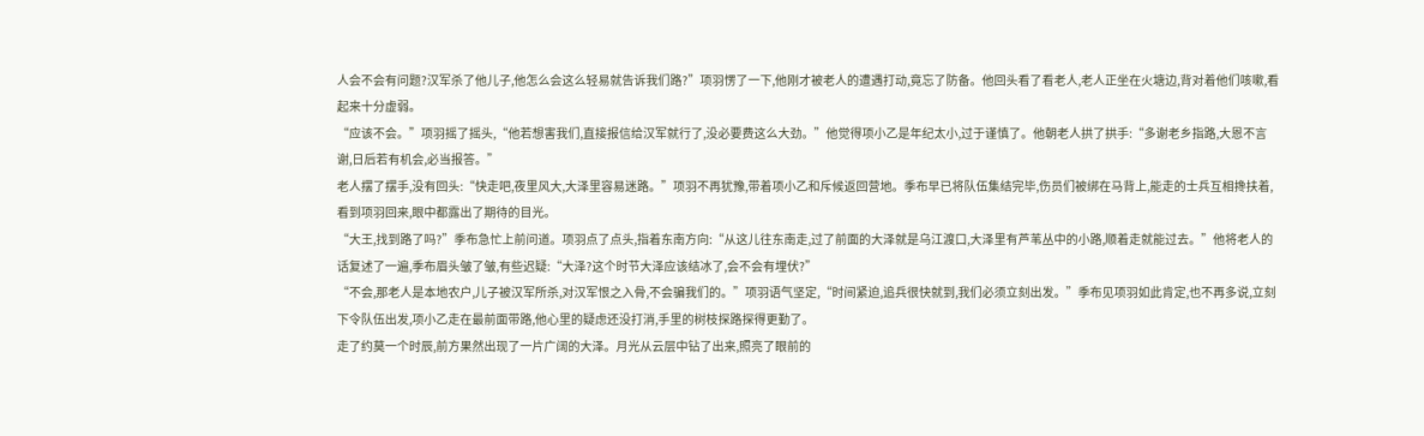人会不会有问题?汉军杀了他儿子,他怎么会这么轻易就告诉我们路?”项羽愣了一下,他刚才被老人的遭遇打动,竟忘了防备。他回头看了看老人,老人正坐在火塘边,背对着他们咳嗽,看起来十分虚弱。
“应该不会。”项羽摇了摇头,“他若想害我们,直接报信给汉军就行了,没必要费这么大劲。”他觉得项小乙是年纪太小,过于谨慎了。他朝老人拱了拱手:“多谢老乡指路,大恩不言谢,日后若有机会,必当报答。”
老人摆了摆手,没有回头:“快走吧,夜里风大,大泽里容易迷路。”项羽不再犹豫,带着项小乙和斥候返回营地。季布早已将队伍集结完毕,伤员们被绑在马背上,能走的士兵互相搀扶着,看到项羽回来,眼中都露出了期待的目光。
“大王,找到路了吗?”季布急忙上前问道。项羽点了点头,指着东南方向:“从这儿往东南走,过了前面的大泽就是乌江渡口,大泽里有芦苇丛中的小路,顺着走就能过去。”他将老人的话复述了一遍,季布眉头皱了皱,有些迟疑:“大泽?这个时节大泽应该结冰了,会不会有埋伏?”
“不会,那老人是本地农户,儿子被汉军所杀,对汉军恨之入骨,不会骗我们的。”项羽语气坚定,“时间紧迫,追兵很快就到,我们必须立刻出发。”季布见项羽如此肯定,也不再多说,立刻下令队伍出发,项小乙走在最前面带路,他心里的疑虑还没打消,手里的树枝探路探得更勤了。
走了约莫一个时辰,前方果然出现了一片广阔的大泽。月光从云层中钻了出来,照亮了眼前的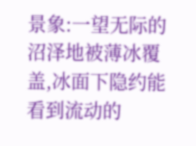景象:一望无际的沼泽地被薄冰覆盖,冰面下隐约能看到流动的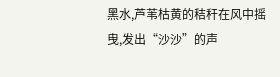黑水,芦苇枯黄的秸秆在风中摇曳,发出“沙沙”的声